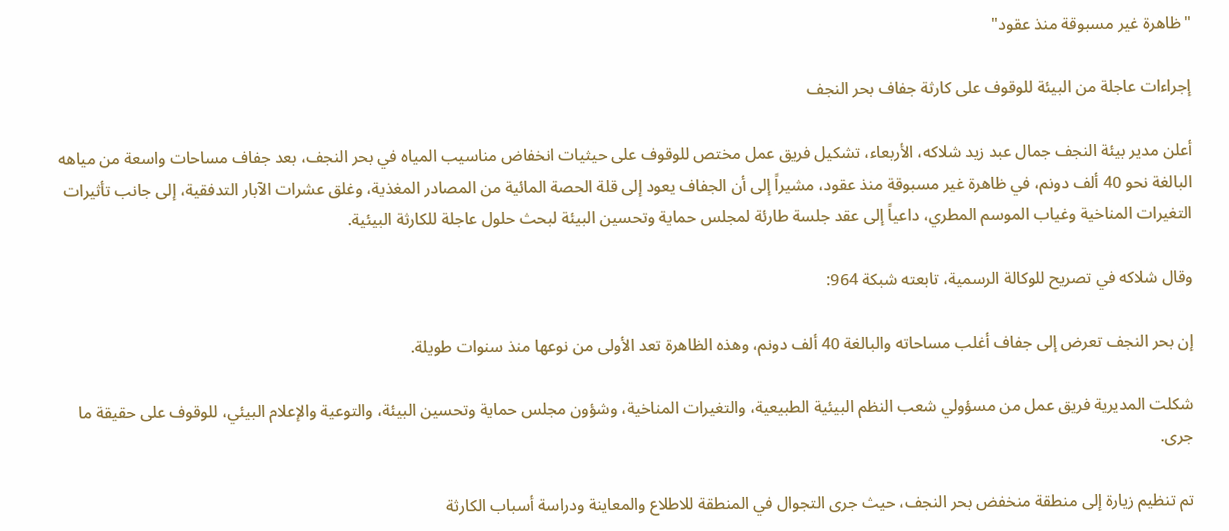"ظاهرة غير مسبوقة منذ عقود"

إجراءات عاجلة من البيئة للوقوف على كارثة جفاف بحر النجف

أعلن مدير بيئة النجف جمال عبد زيد شلاكه، الأربعاء، تشكيل فريق عمل مختص للوقوف على حيثيات انخفاض مناسيب المياه في بحر النجف، بعد جفاف مساحات واسعة من مياهه البالغة نحو 40 ألف دونم، في ظاهرة غير مسبوقة منذ عقود، مشيراً إلى أن الجفاف يعود إلى قلة الحصة المائية من المصادر المغذية، وغلق عشرات الآبار التدفقية، إلى جانب تأثيرات التغيرات المناخية وغياب الموسم المطري، داعياً إلى عقد جلسة طارئة لمجلس حماية وتحسين البيئة لبحث حلول عاجلة للكارثة البيئية.

وقال شلاكه في تصريح للوكالة الرسمية، تابعته شبكة 964:

إن بحر النجف تعرض إلى جفاف أغلب مساحاته والبالغة 40 ألف دونم، وهذه الظاهرة تعد الأولى من نوعها منذ سنوات طويلة.

شكلت المديرية فريق عمل من مسؤولي شعب النظم البيئية الطبيعية، والتغيرات المناخية، وشؤون مجلس حماية وتحسين البيئة، والتوعية والإعلام البيئي، للوقوف على حقيقة ما جرى.

تم تنظيم زيارة إلى منطقة منخفض بحر النجف، حيث جرى التجوال في المنطقة للاطلاع والمعاينة ودراسة أسباب الكارثة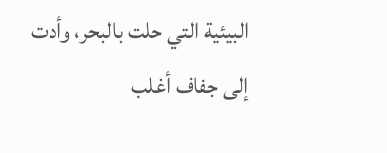البيئية التي حلت بالبحر، وأدت إلى جفاف أغلب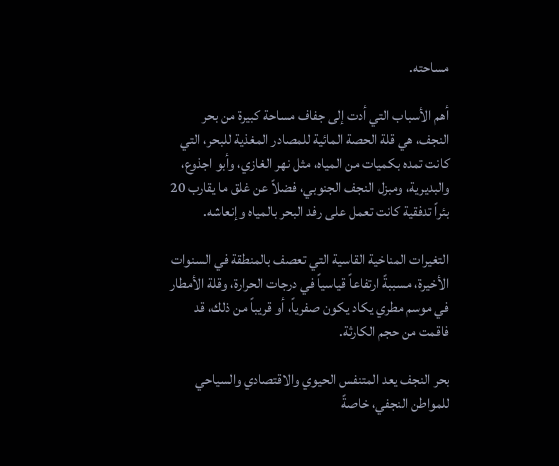مساحته.

أهم الأسباب التي أدت إلى جفاف مساحة كبيرة من بحر النجف، هي قلة الحصة المائية للمصادر المغذية للبحر، التي كانت تمده بكميات من المياه، مثل نهر الغازي، وأبو اجذوع، والبديرية، ومبزل النجف الجنوبي، فضلاً عن غلق ما يقارب 20 بئراً تدفقية كانت تعمل على رفد البحر بالمياه وإنعاشه.

التغيرات المناخية القاسية التي تعصف بالمنطقة في السنوات الأخيرة، مسببةً ارتفاعاً قياسياً في درجات الحرارة، وقلة الأمطار في موسم مطري يكاد يكون صفرياً، أو قريباً من ذلك، قد فاقمت من حجم الكارثة.

بحر النجف يعد المتنفس الحيوي والاقتصادي والسياحي للمواطن النجفي، خاصةً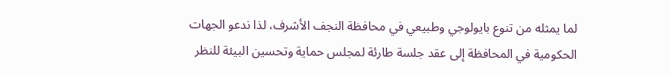لما يمثله من تنوع بايولوجي وطبيعي في محافظة النجف الأشرف، لذا ندعو الجهات الحكومية في المحافظة إلى عقد جلسة طارئة لمجلس حماية وتحسين البيئة للنظر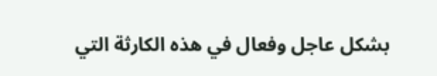بشكل عاجل وفعال في هذه الكارثة التي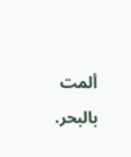ألمت بالبحر.